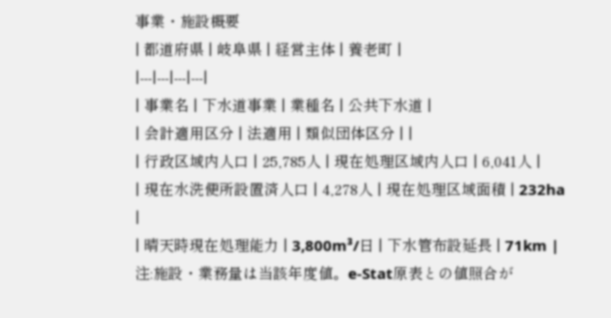事業・施設概要
| 都道府県 | 岐阜県 | 経営主体 | 養老町 |
|---|---|---|---|
| 事業名 | 下水道事業 | 業種名 | 公共下水道 |
| 会計適用区分 | 法適用 | 類似団体区分 | |
| 行政区域内人口 | 25,785人 | 現在処理区域内人口 | 6,041人 |
| 現在水洗便所設置済人口 | 4,278人 | 現在処理区域面積 | 232ha |
| 晴天時現在処理能力 | 3,800m³/日 | 下水管布設延長 | 71km |
注:施設・業務量は当該年度値。e-Stat原表との値照合が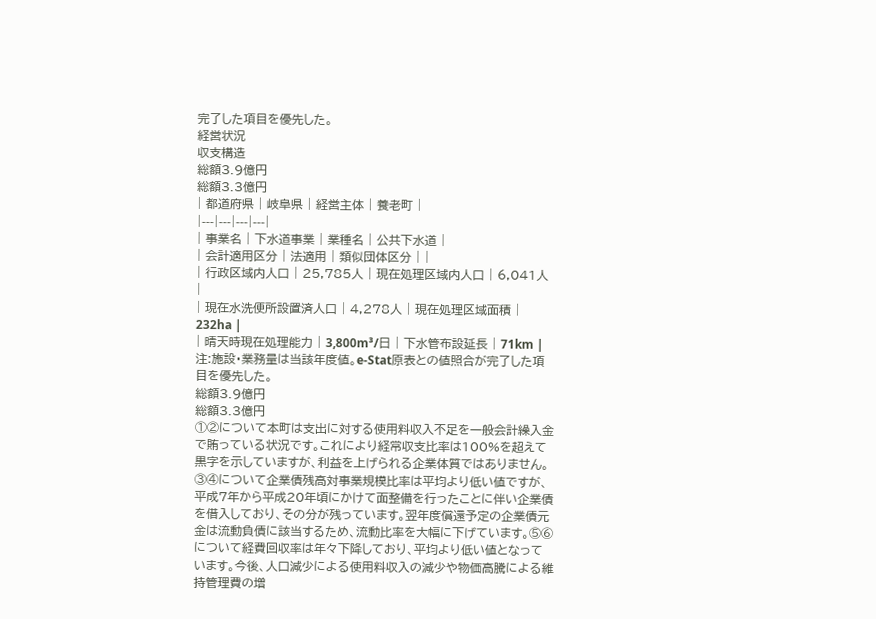完了した項目を優先した。
経営状況
収支構造
総額3.9億円
総額3.3億円
| 都道府県 | 岐阜県 | 経営主体 | 養老町 |
|---|---|---|---|
| 事業名 | 下水道事業 | 業種名 | 公共下水道 |
| 会計適用区分 | 法適用 | 類似団体区分 | |
| 行政区域内人口 | 25,785人 | 現在処理区域内人口 | 6,041人 |
| 現在水洗便所設置済人口 | 4,278人 | 現在処理区域面積 | 232ha |
| 晴天時現在処理能力 | 3,800m³/日 | 下水管布設延長 | 71km |
注:施設・業務量は当該年度値。e-Stat原表との値照合が完了した項目を優先した。
総額3.9億円
総額3.3億円
①②について本町は支出に対する使用料収入不足を一般会計繰入金で賄っている状況です。これにより経常収支比率は100%を超えて黒字を示していますが、利益を上げられる企業体質ではありません。③④について企業債残高対事業規模比率は平均より低い値ですが、平成7年から平成20年頃にかけて面整備を行ったことに伴い企業債を借入しており、その分が残っています。翌年度償還予定の企業債元金は流動負債に該当するため、流動比率を大幅に下げています。⑤⑥について経費回収率は年々下降しており、平均より低い値となっています。今後、人口減少による使用料収入の減少や物価高騰による維持管理費の増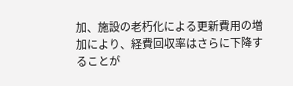加、施設の老朽化による更新費用の増加により、経費回収率はさらに下降することが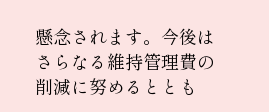懸念されます。今後はさらなる維持管理費の削減に努めるととも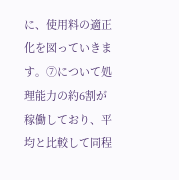に、使用料の適正化を図っていきます。⑦について処理能力の約6割が稼働しており、平均と比較して同程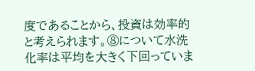度であることから、投資は効率的と考えられます。⑧について水洗化率は平均を大きく下回っていま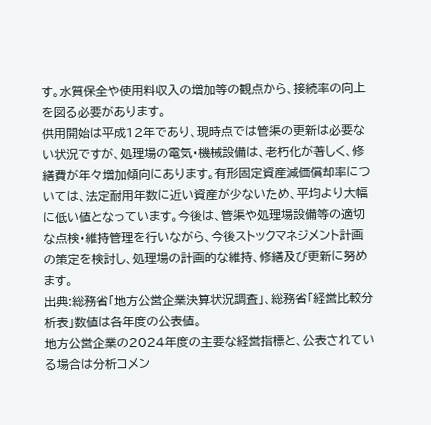す。水質保全や使用料収入の増加等の観点から、接続率の向上を図る必要があります。
供用開始は平成12年であり、現時点では管渠の更新は必要ない状況ですが、処理場の電気・機械設備は、老朽化が著しく、修繕費が年々増加傾向にあります。有形固定資産減価償却率については、法定耐用年数に近い資産が少ないため、平均より大幅に低い値となっています。今後は、管渠や処理場設備等の適切な点検・維持管理を行いながら、今後ストックマネジメント計画の策定を検討し、処理場の計画的な維持、修繕及び更新に努めます。
出典:総務省「地方公営企業決算状況調査」、総務省「経営比較分析表」数値は各年度の公表値。
地方公営企業の2024年度の主要な経営指標と、公表されている場合は分析コメン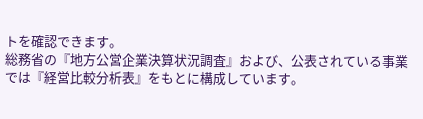トを確認できます。
総務省の『地方公営企業決算状況調査』および、公表されている事業では『経営比較分析表』をもとに構成しています。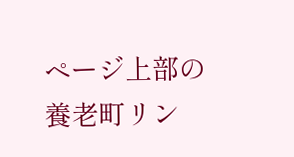ページ上部の養老町リン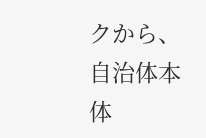クから、自治体本体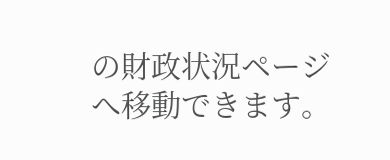の財政状況ページへ移動できます。